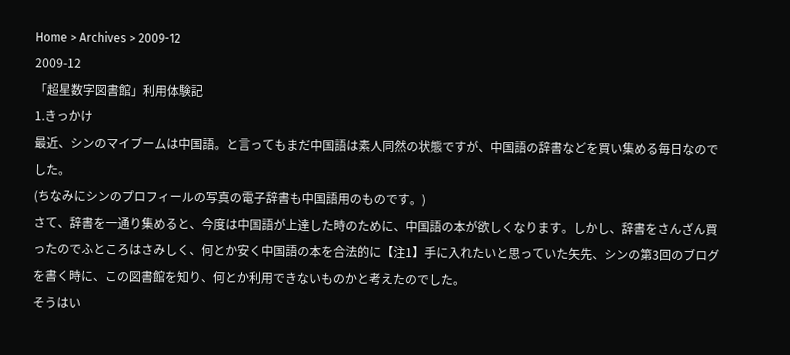Home > Archives > 2009-12
2009-12
「超星数字図書館」利用体験記
1.きっかけ
最近、シンのマイブームは中国語。と言ってもまだ中国語は素人同然の状態ですが、中国語の辞書などを買い集める毎日なのでした。
(ちなみにシンのプロフィールの写真の電子辞書も中国語用のものです。)
さて、辞書を一通り集めると、今度は中国語が上達した時のために、中国語の本が欲しくなります。しかし、辞書をさんざん買ったのでふところはさみしく、何とか安く中国語の本を合法的に【注1】手に入れたいと思っていた矢先、シンの第3回のブログを書く時に、この図書館を知り、何とか利用できないものかと考えたのでした。
そうはい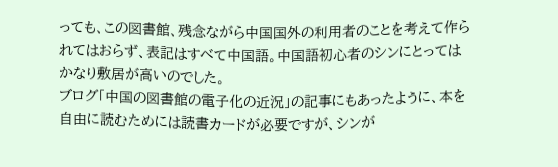っても、この図書館、残念ながら中国国外の利用者のことを考えて作られてはおらず、表記はすべて中国語。中国語初心者のシンにとってはかなり敷居が高いのでした。
ブログ「中国の図書館の電子化の近況」の記事にもあったように、本を自由に読むためには読書カードが必要ですが、シンが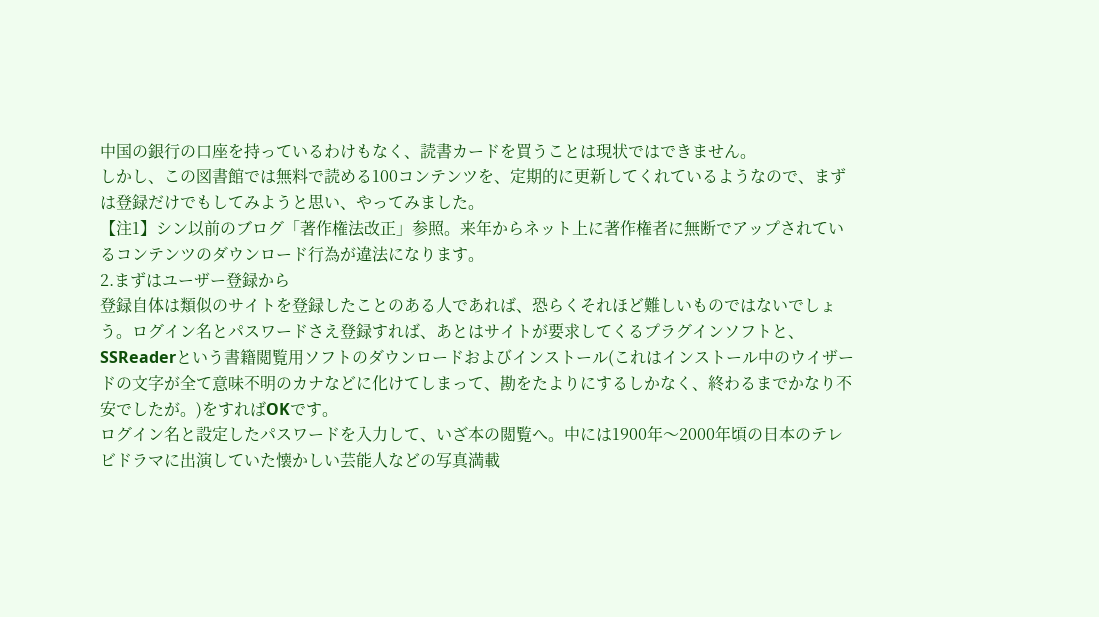中国の銀行の口座を持っているわけもなく、読書カードを買うことは現状ではできません。
しかし、この図書館では無料で読める100コンテンツを、定期的に更新してくれているようなので、まずは登録だけでもしてみようと思い、やってみました。
【注1】シン以前のブログ「著作権法改正」参照。来年からネット上に著作権者に無断でアップされているコンテンツのダウンロード行為が違法になります。
2.まずはユーザー登録から
登録自体は類似のサイトを登録したことのある人であれば、恐らくそれほど難しいものではないでしょう。ログイン名とパスワードさえ登録すれば、あとはサイトが要求してくるプラグインソフトと、SSReaderという書籍閲覧用ソフトのダウンロードおよびインストール(これはインストール中のウイザードの文字が全て意味不明のカナなどに化けてしまって、勘をたよりにするしかなく、終わるまでかなり不安でしたが。)をすればOKです。
ログイン名と設定したパスワードを入力して、いざ本の閲覧へ。中には1900年〜2000年頃の日本のテレビドラマに出演していた懐かしい芸能人などの写真満載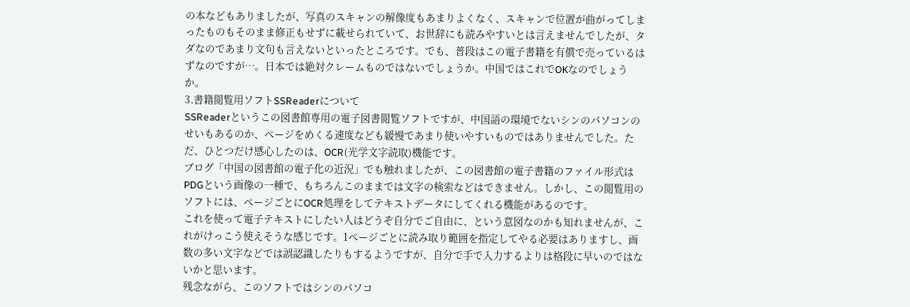の本などもありましたが、写真のスキャンの解像度もあまりよくなく、スキャンで位置が曲がってしまったものもそのまま修正もせずに載せられていて、お世辞にも読みやすいとは言えませんでしたが、タダなのであまり文句も言えないといったところです。でも、普段はこの電子書籍を有償で売っているはずなのですが…。日本では絶対クレームものではないでしょうか。中国ではこれでOKなのでしょうか。
3.書籍閲覧用ソフトSSReaderについて
SSReaderというこの図書館専用の電子図書閲覧ソフトですが、中国語の環境でないシンのパソコンのせいもあるのか、ページをめくる速度なども緩慢であまり使いやすいものではありませんでした。ただ、ひとつだけ感心したのは、OCR(光学文字読取)機能です。
ブログ「中国の図書館の電子化の近況」でも触れましたが、この図書館の電子書籍のファイル形式はPDGという画像の一種で、もちろんこのままでは文字の検索などはできません。しかし、この閲覧用のソフトには、ページごとにOCR処理をしてテキストデータにしてくれる機能があるのです。
これを使って電子テキストにしたい人はどうぞ自分でご自由に、という意図なのかも知れませんが、これがけっこう使えそうな感じです。1ページごとに読み取り範囲を指定してやる必要はありますし、画数の多い文字などでは誤認識したりもするようですが、自分で手で入力するよりは格段に早いのではないかと思います。
残念ながら、このソフトではシンのパソコ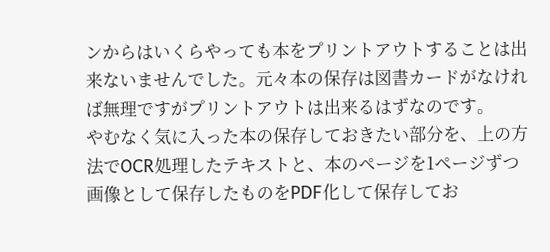ンからはいくらやっても本をプリントアウトすることは出来ないませんでした。元々本の保存は図書カードがなければ無理ですがプリントアウトは出来るはずなのです。
やむなく気に入った本の保存しておきたい部分を、上の方法でOCR処理したテキストと、本のページを1ページずつ画像として保存したものをPDF化して保存してお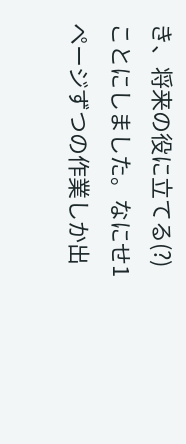き、将来の役に立てる(?)ことにしました。なにせ1ページずつの作業しか出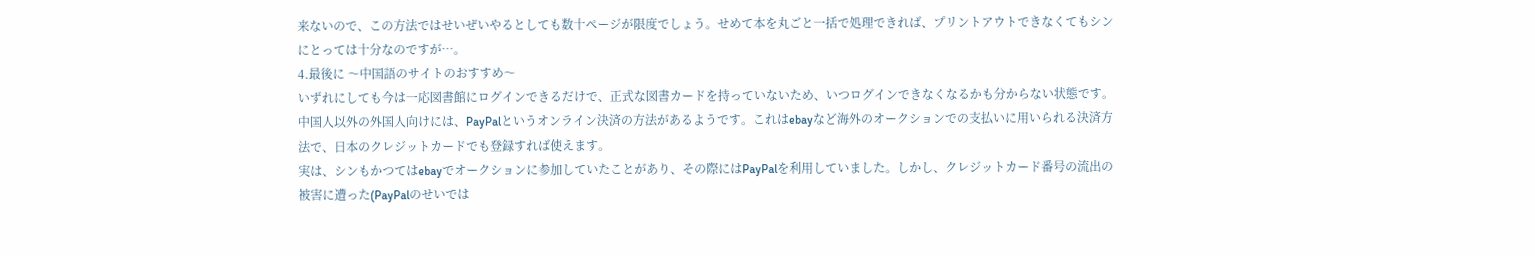来ないので、この方法ではせいぜいやるとしても数十ページが限度でしょう。せめて本を丸ごと一括で処理できれば、プリントアウトできなくてもシンにとっては十分なのですが…。
4.最後に 〜中国語のサイトのおすすめ〜
いずれにしても今は一応図書館にログインできるだけで、正式な図書カードを持っていないため、いつログインできなくなるかも分からない状態です。中国人以外の外国人向けには、PayPalというオンライン決済の方法があるようです。これはebayなど海外のオークションでの支払いに用いられる決済方法で、日本のクレジットカードでも登録すれば使えます。
実は、シンもかつてはebayでオークションに参加していたことがあり、その際にはPayPalを利用していました。しかし、クレジットカード番号の流出の被害に遭った(PayPalのせいでは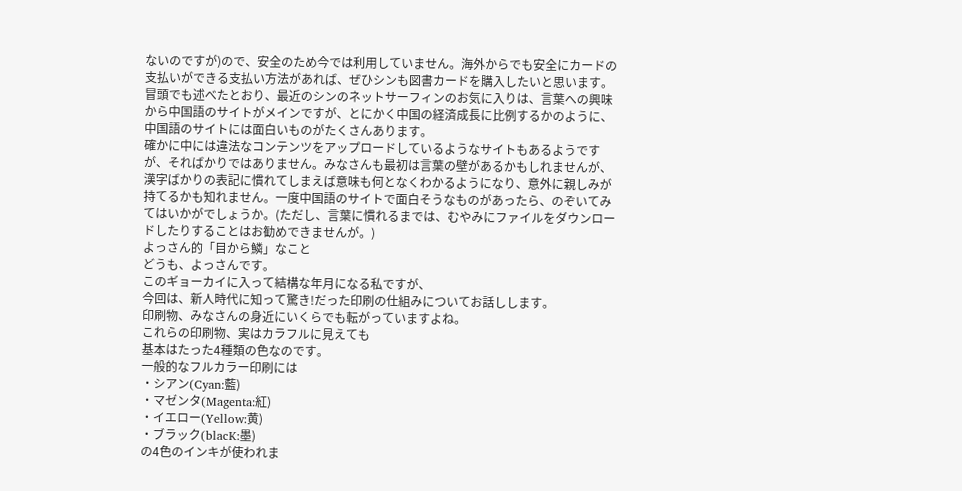ないのですが)ので、安全のため今では利用していません。海外からでも安全にカードの支払いができる支払い方法があれば、ぜひシンも図書カードを購入したいと思います。
冒頭でも述べたとおり、最近のシンのネットサーフィンのお気に入りは、言葉への興味から中国語のサイトがメインですが、とにかく中国の経済成長に比例するかのように、中国語のサイトには面白いものがたくさんあります。
確かに中には違法なコンテンツをアップロードしているようなサイトもあるようですが、そればかりではありません。みなさんも最初は言葉の壁があるかもしれませんが、漢字ばかりの表記に慣れてしまえば意味も何となくわかるようになり、意外に親しみが持てるかも知れません。一度中国語のサイトで面白そうなものがあったら、のぞいてみてはいかがでしょうか。(ただし、言葉に慣れるまでは、むやみにファイルをダウンロードしたりすることはお勧めできませんが。)
よっさん的「目から鱗」なこと
どうも、よっさんです。
このギョーカイに入って結構な年月になる私ですが、
今回は、新人時代に知って驚き!だった印刷の仕組みについてお話しします。
印刷物、みなさんの身近にいくらでも転がっていますよね。
これらの印刷物、実はカラフルに見えても
基本はたった4種類の色なのです。
一般的なフルカラー印刷には
・シアン(Cyan:藍)
・マゼンタ(Magenta:紅)
・イエロー(Yellow:黄)
・ブラック(blacK:墨)
の4色のインキが使われま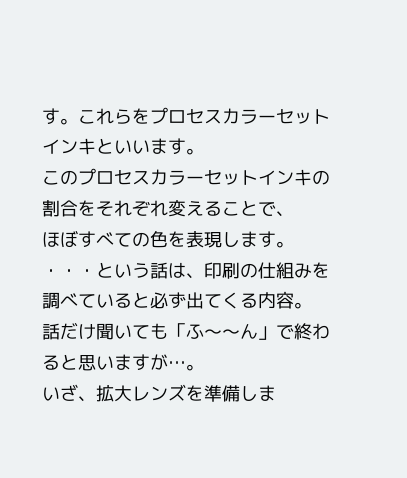す。これらをプロセスカラーセットインキといいます。
このプロセスカラーセットインキの割合をそれぞれ変えることで、
ほぼすべての色を表現します。
・・・という話は、印刷の仕組みを調べていると必ず出てくる内容。
話だけ聞いても「ふ〜〜ん」で終わると思いますが…。
いざ、拡大レンズを準備しま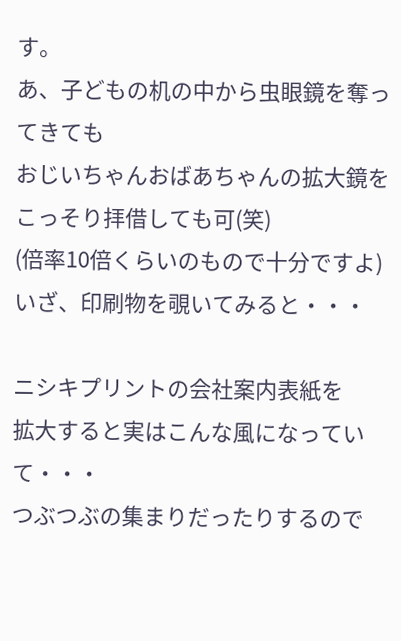す。
あ、子どもの机の中から虫眼鏡を奪ってきても
おじいちゃんおばあちゃんの拡大鏡をこっそり拝借しても可(笑)
(倍率10倍くらいのもので十分ですよ)
いざ、印刷物を覗いてみると・・・

ニシキプリントの会社案内表紙を
拡大すると実はこんな風になっていて・・・
つぶつぶの集まりだったりするので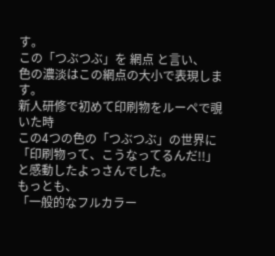す。
この「つぶつぶ」を 網点 と言い、
色の濃淡はこの網点の大小で表現します。
新人研修で初めて印刷物をルーペで覗いた時
この4つの色の「つぶつぶ」の世界に
「印刷物って、こうなってるんだ!!」と感動したよっさんでした。
もっとも、
「一般的なフルカラー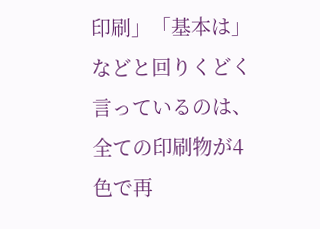印刷」「基本は」などと回りくどく言っているのは、
全ての印刷物が4色で再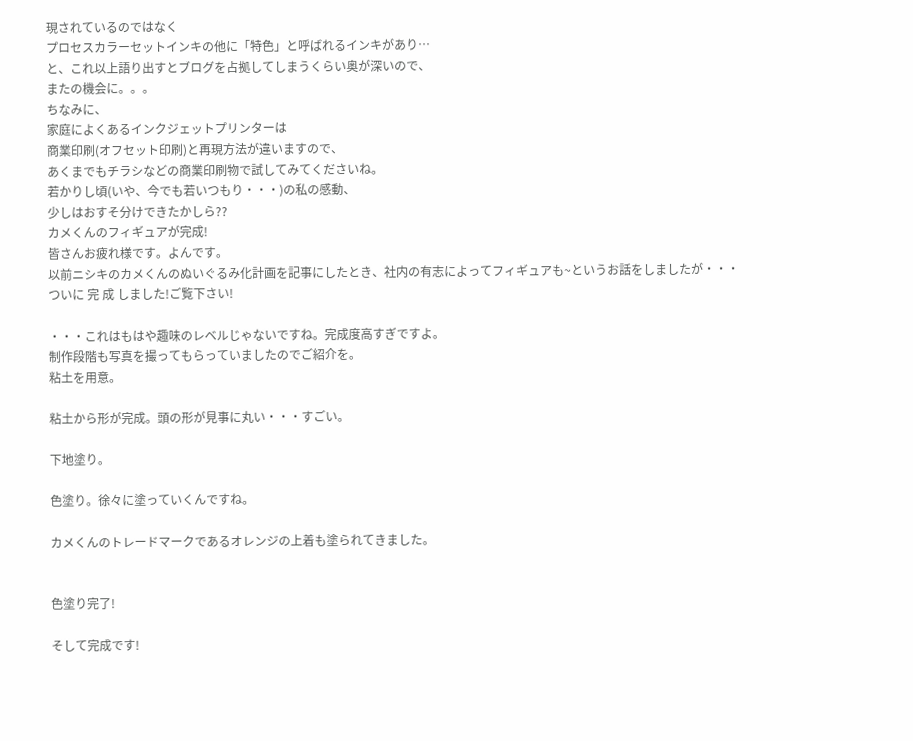現されているのではなく
プロセスカラーセットインキの他に「特色」と呼ばれるインキがあり…
と、これ以上語り出すとブログを占拠してしまうくらい奥が深いので、
またの機会に。。。
ちなみに、
家庭によくあるインクジェットプリンターは
商業印刷(オフセット印刷)と再現方法が違いますので、
あくまでもチラシなどの商業印刷物で試してみてくださいね。
若かりし頃(いや、今でも若いつもり・・・)の私の感動、
少しはおすそ分けできたかしら??
カメくんのフィギュアが完成!
皆さんお疲れ様です。よんです。
以前ニシキのカメくんのぬいぐるみ化計画を記事にしたとき、社内の有志によってフィギュアも~というお話をしましたが・・・
ついに 完 成 しました!ご覧下さい!

・・・これはもはや趣味のレベルじゃないですね。完成度高すぎですよ。
制作段階も写真を撮ってもらっていましたのでご紹介を。
粘土を用意。

粘土から形が完成。頭の形が見事に丸い・・・すごい。

下地塗り。

色塗り。徐々に塗っていくんですね。

カメくんのトレードマークであるオレンジの上着も塗られてきました。


色塗り完了!

そして完成です!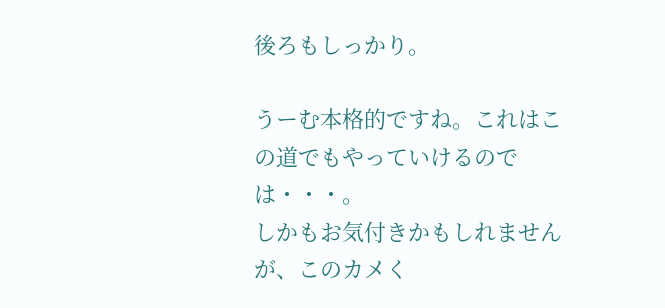後ろもしっかり。

うーむ本格的ですね。これはこの道でもやっていけるのでは・・・。
しかもお気付きかもしれませんが、このカメく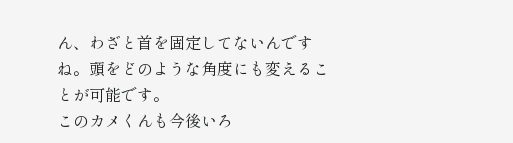ん、わざと首を固定してないんですね。頭をどのような角度にも変えることが可能です。
このカメくんも今後いろ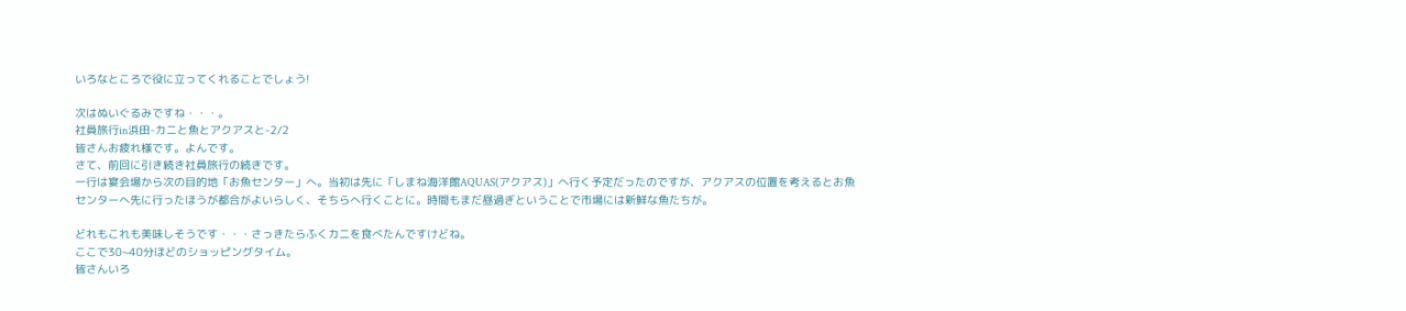いろなところで役に立ってくれることでしょう!

次はぬいぐるみですね・・・。
社員旅行in浜田-カニと魚とアクアスと-2/2
皆さんお疲れ様です。よんです。
さて、前回に引き続き社員旅行の続きです。
一行は宴会場から次の目的地「お魚センター」へ。当初は先に「しまね海洋館AQUAS(アクアス)」へ行く予定だったのですが、アクアスの位置を考えるとお魚センターへ先に行ったほうが都合がよいらしく、そちらへ行くことに。時間もまだ昼過ぎということで市場には新鮮な魚たちが。

どれもこれも美味しそうです・・・さっきたらふくカニを食べたんですけどね。
ここで30~40分ほどのショッピングタイム。
皆さんいろ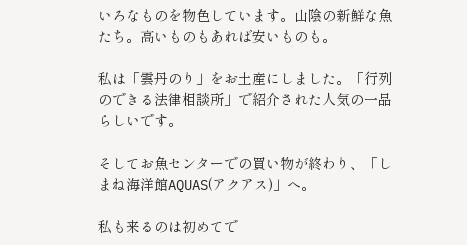いろなものを物色しています。山陰の新鮮な魚たち。高いものもあれば安いものも。

私は「雲丹のり」をお土産にしました。「行列のできる法律相談所」で紹介された人気の一品らしいです。

そしてお魚センターでの買い物が終わり、「しまね海洋館AQUAS(アクアス)」へ。

私も来るのは初めてで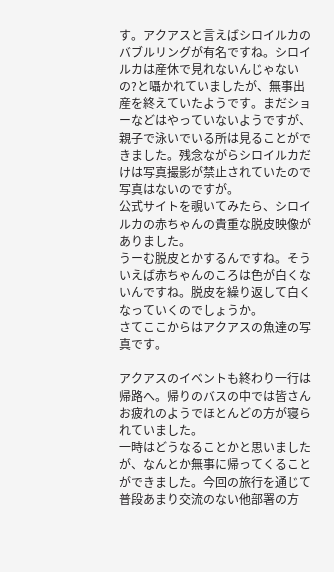す。アクアスと言えばシロイルカのバブルリングが有名ですね。シロイルカは産休で見れないんじゃないの?と囁かれていましたが、無事出産を終えていたようです。まだショーなどはやっていないようですが、親子で泳いでいる所は見ることができました。残念ながらシロイルカだけは写真撮影が禁止されていたので写真はないのですが。
公式サイトを覗いてみたら、シロイルカの赤ちゃんの貴重な脱皮映像がありました。
うーむ脱皮とかするんですね。そういえば赤ちゃんのころは色が白くないんですね。脱皮を繰り返して白くなっていくのでしょうか。
さてここからはアクアスの魚達の写真です。

アクアスのイベントも終わり一行は帰路へ。帰りのバスの中では皆さんお疲れのようでほとんどの方が寝られていました。
一時はどうなることかと思いましたが、なんとか無事に帰ってくることができました。今回の旅行を通じて普段あまり交流のない他部署の方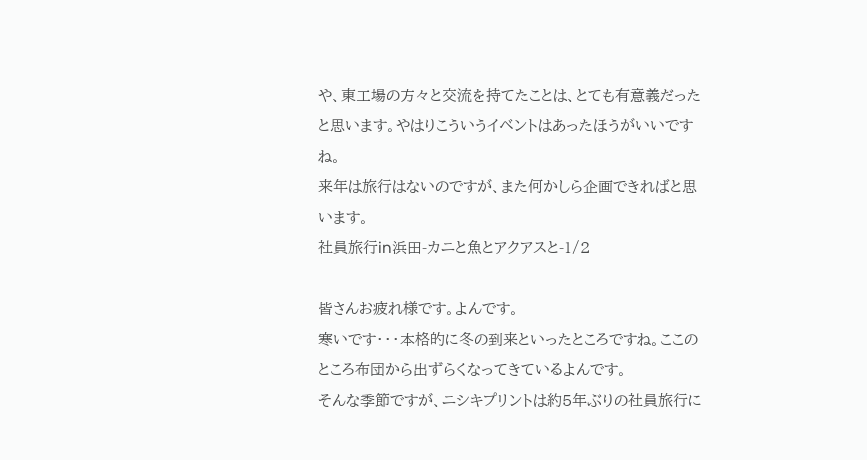や、東工場の方々と交流を持てたことは、とても有意義だったと思います。やはりこういうイベントはあったほうがいいですね。
来年は旅行はないのですが、また何かしら企画できればと思います。
社員旅行in浜田-カニと魚とアクアスと-1/2

皆さんお疲れ様です。よんです。
寒いです・・・本格的に冬の到来といったところですね。ここのところ布団から出ずらくなってきているよんです。
そんな季節ですが、ニシキプリントは約5年ぶりの社員旅行に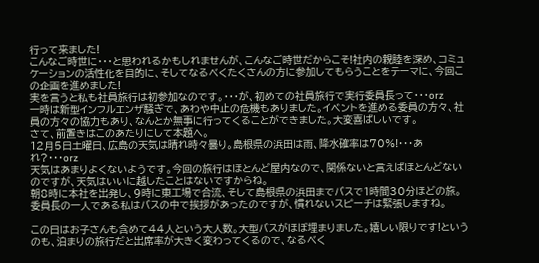行って来ました!
こんなご時世に・・・と思われるかもしれませんが、こんなご時世だからこそ!社内の親睦を深め、コミュケーションの活性化を目的に、そしてなるべくたくさんの方に参加してもらうことをテーマに、今回この企画を進めました!
実を言うと私も社員旅行は初参加なのです。・・・が、初めての社員旅行で実行委員長って・・・orz
一時は新型インフルエンザ騒ぎで、あわや中止の危機もありました。イベントを進める委員の方々、社員の方々の協力もあり、なんとか無事に行ってくることができました。大変喜ばしいです。
さて、前置きはこのあたりにして本題へ。
12月5日土曜日、広島の天気は晴れ時々曇り。島根県の浜田は雨、降水確率は70%!・・・あれ?・・・orz
天気はあまりよくないようです。今回の旅行はほとんど屋内なので、関係ないと言えばほとんどないのですが、天気はいいに越したことはないですからね。
朝8時に本社を出発し、9時に東工場で合流、そして島根県の浜田までバスで1時間30分ほどの旅。委員長の一人である私はバスの中で挨拶があったのですが、慣れないスピーチは緊張しますね。

この日はお子さんも含めて44人という大人数。大型バスがほぼ埋まりました。嬉しい限りです!というのも、泊まりの旅行だと出席率が大きく変わってくるので、なるべく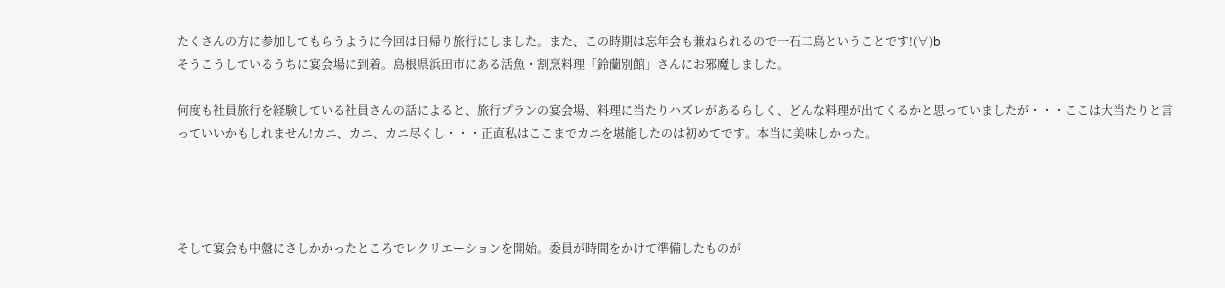たくさんの方に参加してもらうように今回は日帰り旅行にしました。また、この時期は忘年会も兼ねられるので一石二鳥ということです!(∀)b
そうこうしているうちに宴会場に到着。島根県浜田市にある活魚・割烹料理「鈴蘭別館」さんにお邪魔しました。

何度も社員旅行を経験している社員さんの話によると、旅行プランの宴会場、料理に当たりハズレがあるらしく、どんな料理が出てくるかと思っていましたが・・・ここは大当たりと言っていいかもしれません!カニ、カニ、カニ尽くし・・・正直私はここまでカニを堪能したのは初めてです。本当に美味しかった。




そして宴会も中盤にさしかかったところでレクリエーションを開始。委員が時間をかけて準備したものが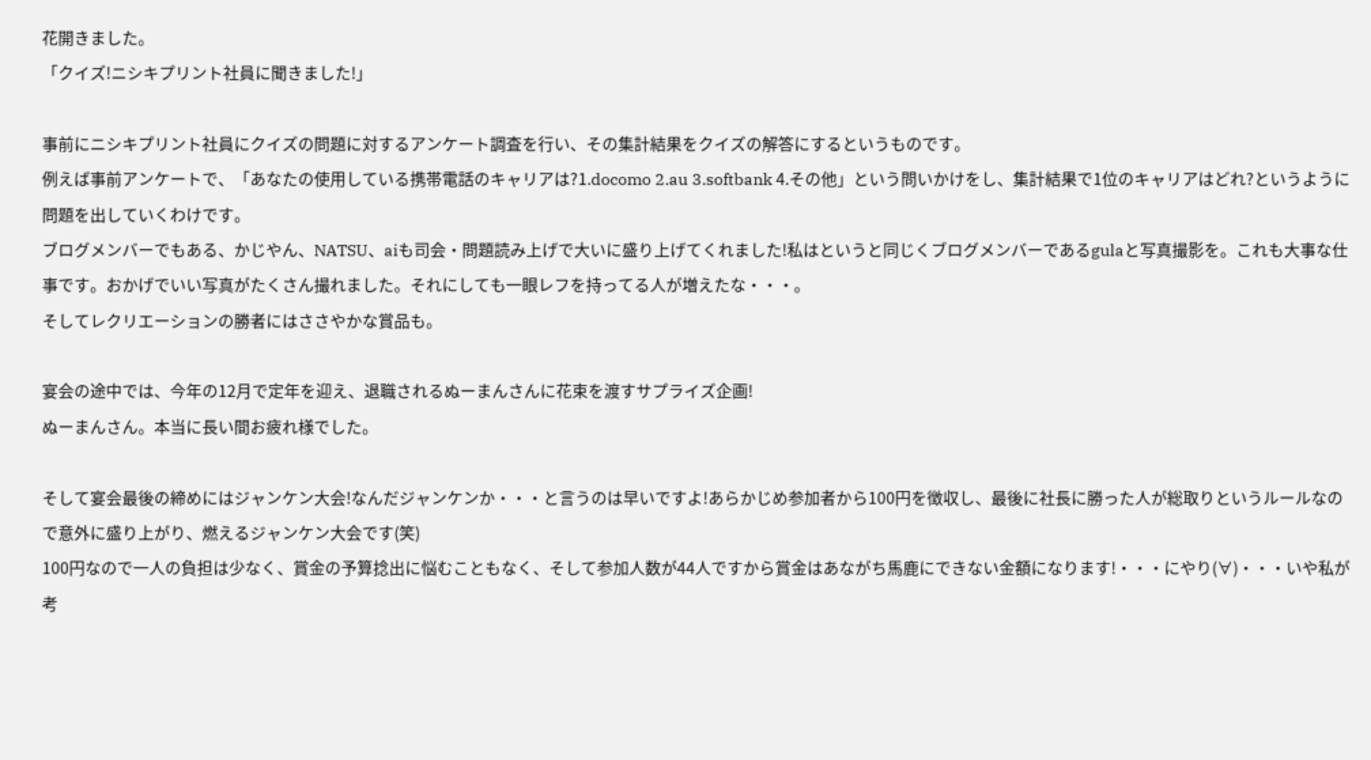花開きました。
「クイズ!ニシキプリント社員に聞きました!」

事前にニシキプリント社員にクイズの問題に対するアンケート調査を行い、その集計結果をクイズの解答にするというものです。
例えば事前アンケートで、「あなたの使用している携帯電話のキャリアは?1.docomo 2.au 3.softbank 4.その他」という問いかけをし、集計結果で1位のキャリアはどれ?というように問題を出していくわけです。
ブログメンバーでもある、かじやん、NATSU、aiも司会・問題読み上げで大いに盛り上げてくれました!私はというと同じくブログメンバーであるgulaと写真撮影を。これも大事な仕事です。おかげでいい写真がたくさん撮れました。それにしても一眼レフを持ってる人が増えたな・・・。
そしてレクリエーションの勝者にはささやかな賞品も。

宴会の途中では、今年の12月で定年を迎え、退職されるぬーまんさんに花束を渡すサプライズ企画!
ぬーまんさん。本当に長い間お疲れ様でした。

そして宴会最後の締めにはジャンケン大会!なんだジャンケンか・・・と言うのは早いですよ!あらかじめ参加者から100円を徴収し、最後に社長に勝った人が総取りというルールなので意外に盛り上がり、燃えるジャンケン大会です(笑)
100円なので一人の負担は少なく、賞金の予算捻出に悩むこともなく、そして参加人数が44人ですから賞金はあながち馬鹿にできない金額になります!・・・にやり(∀)・・・いや私が考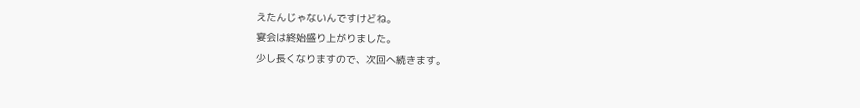えたんじゃないんですけどね。
宴会は終始盛り上がりました。
少し長くなりますので、次回へ続きます。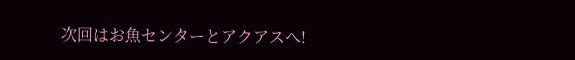次回はお魚センターとアクアスへ!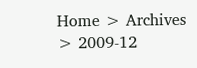Home > Archives > 2009-12